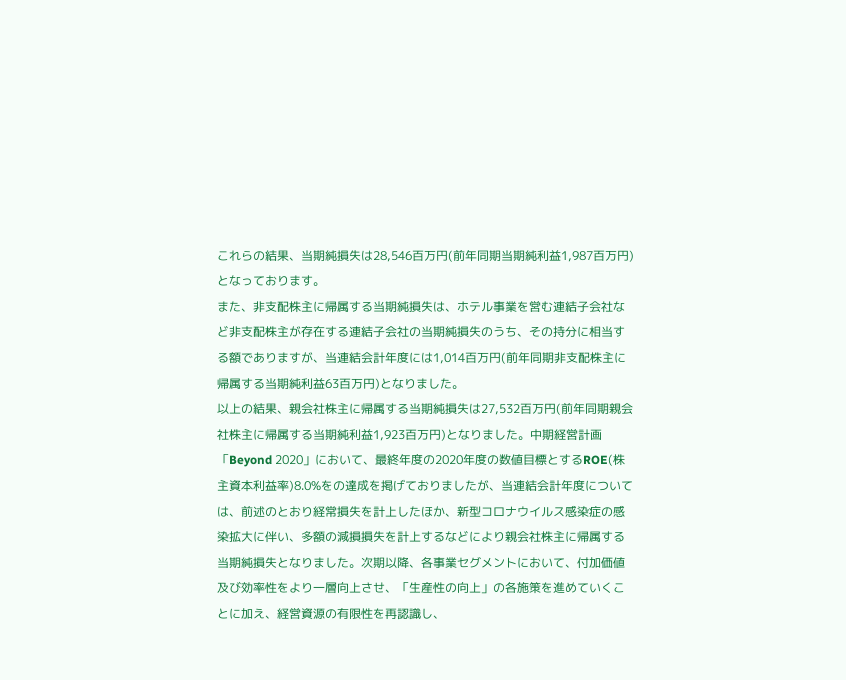これらの結果、当期純損失は28,546百万円(前年同期当期純利益1,987百万円)となっております。
また、非支配株主に帰属する当期純損失は、ホテル事業を営む連結子会社など非支配株主が存在する連結子会社の当期純損失のうち、その持分に相当する額でありますが、当連結会計年度には1,014百万円(前年同期非支配株主に帰属する当期純利益63百万円)となりました。
以上の結果、親会社株主に帰属する当期純損失は27,532百万円(前年同期親会社株主に帰属する当期純利益1,923百万円)となりました。中期経営計画「Beyond 2020」において、最終年度の2020年度の数値目標とするROE(株主資本利益率)8.0%をの達成を掲げておりましたが、当連結会計年度については、前述のとおり経常損失を計上したほか、新型コロナウイルス感染症の感染拡大に伴い、多額の減損損失を計上するなどにより親会社株主に帰属する当期純損失となりました。次期以降、各事業セグメントにおいて、付加価値及び効率性をより一層向上させ、「生産性の向上」の各施策を進めていくことに加え、経営資源の有限性を再認識し、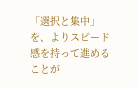「選択と集中」を、よりスピード感を持って進めることが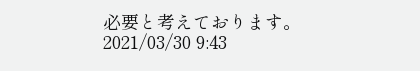必要と考えております。
2021/03/30 9:43